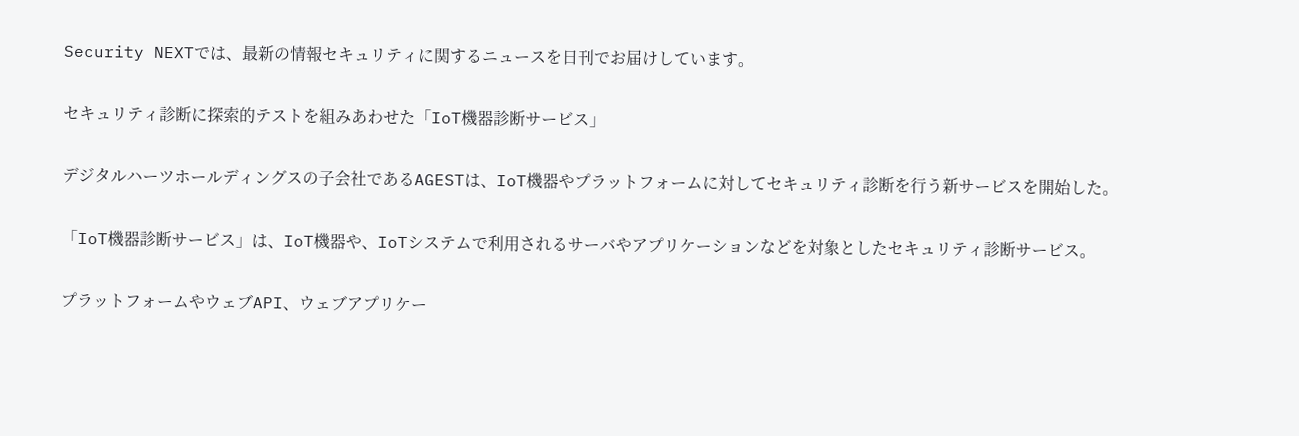Security NEXTでは、最新の情報セキュリティに関するニュースを日刊でお届けしています。

セキュリティ診断に探索的テストを組みあわせた「IoT機器診断サービス」

デジタルハーツホールディングスの子会社であるAGESTは、IoT機器やプラットフォームに対してセキュリティ診断を行う新サービスを開始した。

「IoT機器診断サービス」は、IoT機器や、IoTシステムで利用されるサーバやアプリケーションなどを対象としたセキュリティ診断サービス。

プラットフォームやウェブAPI、ウェブアプリケー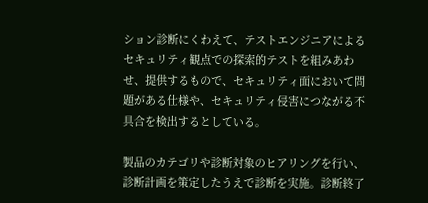ション診断にくわえて、テストエンジニアによるセキュリティ観点での探索的テストを組みあわせ、提供するもので、セキュリティ面において問題がある仕様や、セキュリティ侵害につながる不具合を検出するとしている。

製品のカテゴリや診断対象のヒアリングを行い、診断計画を策定したうえで診断を実施。診断終了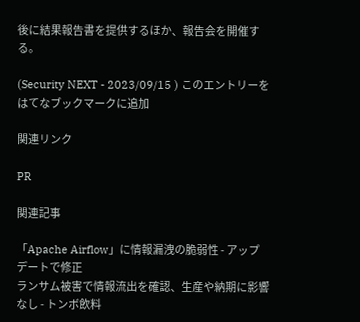後に結果報告書を提供するほか、報告会を開催する。

(Security NEXT - 2023/09/15 ) このエントリーをはてなブックマークに追加

関連リンク

PR

関連記事

「Apache Airflow」に情報漏洩の脆弱性 - アップデートで修正
ランサム被害で情報流出を確認、生産や納期に影響なし - トンボ飲料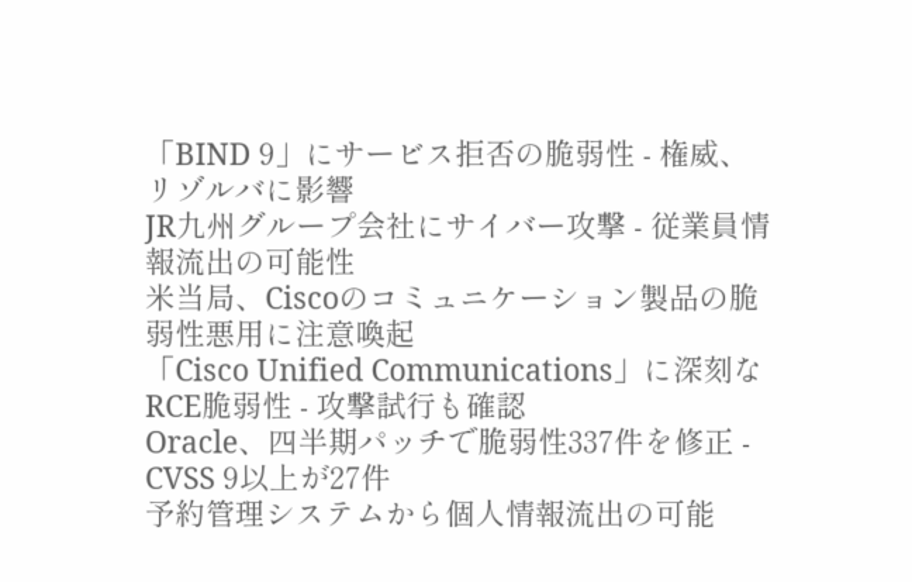「BIND 9」にサービス拒否の脆弱性 - 権威、リゾルバに影響
JR九州グループ会社にサイバー攻撃 - 従業員情報流出の可能性
米当局、Ciscoのコミュニケーション製品の脆弱性悪用に注意喚起
「Cisco Unified Communications」に深刻なRCE脆弱性 - 攻撃試行も確認
Oracle、四半期パッチで脆弱性337件を修正 - CVSS 9以上が27件
予約管理システムから個人情報流出の可能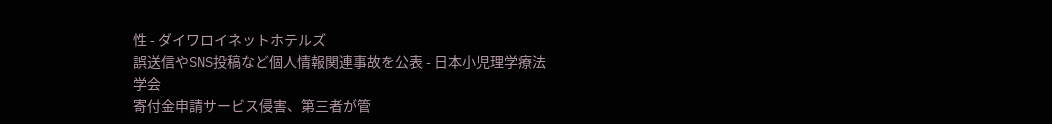性 - ダイワロイネットホテルズ
誤送信やSNS投稿など個人情報関連事故を公表 - 日本小児理学療法学会
寄付金申請サービス侵害、第三者が管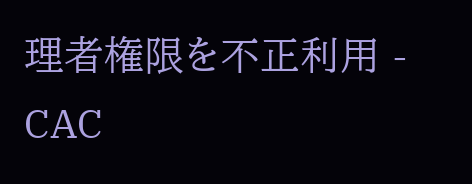理者権限を不正利用 - CAC